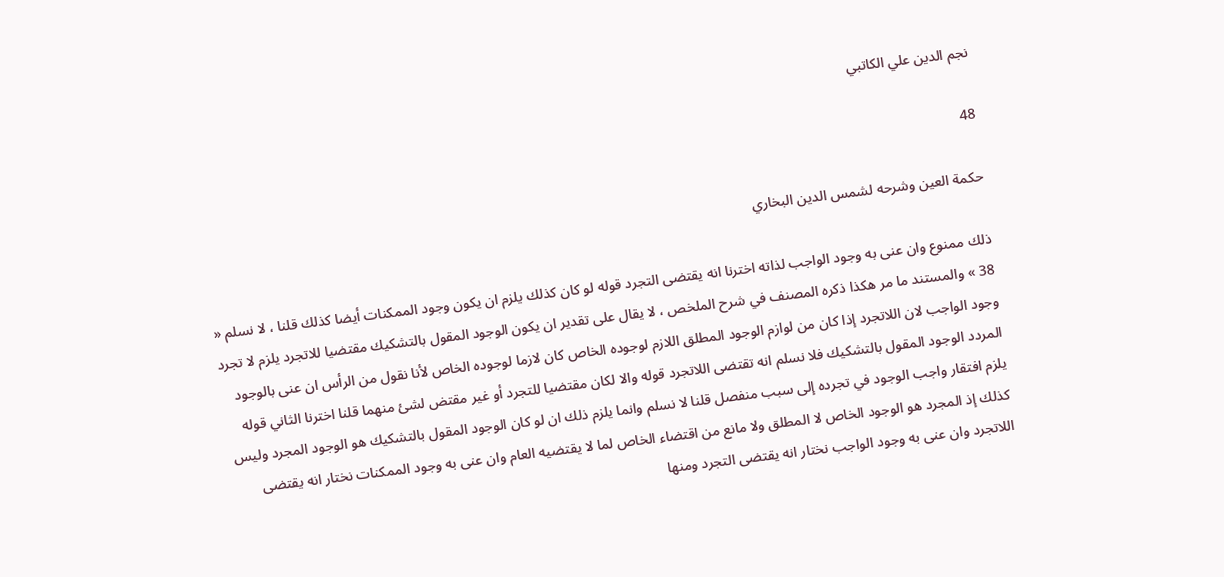نجم الدين علي الكاتبي

48

حكمة العين وشرحه لشمس الدين البخاري

ذلك ممنوع وان عنى به وجود الواجب لذاته اخترنا انه يقتضى التجرد قوله لو كان كذلك يلزم ان يكون وجود الممكنات أيضا كذلك قلنا ، لا نسلم « 38 » والمستند ما مر هكذا ذكره المصنف في شرح الملخص ، لا يقال على تقدير ان يكون الوجود المقول بالتشكيك مقتضيا للاتجرد يلزم لا تجرد وجود الواجب لان اللاتجرد إذا كان من لوازم الوجود المطلق اللازم لوجوده الخاص كان لازما لوجوده الخاص لأنا نقول من الرأس ان عنى بالوجود المردد الوجود المقول بالتشكيك فلا نسلم انه تقتضى اللاتجرد قوله والا لكان مقتضيا للتجرد أو غير مقتض لشئ منهما قلنا اخترنا الثاني قوله يلزم افتقار واجب الوجود في تجرده إلى سبب منفصل قلنا لا نسلم وانما يلزم ذلك ان لو كان الوجود المقول بالتشكيك هو الوجود المجرد وليس كذلك إذ المجرد هو الوجود الخاص لا المطلق ولا مانع من اقتضاء الخاص لما لا يقتضيه العام وان عنى به وجود الممكنات نختار انه يقتضى اللاتجرد وان عنى به وجود الواجب نختار انه يقتضى التجرد ومنها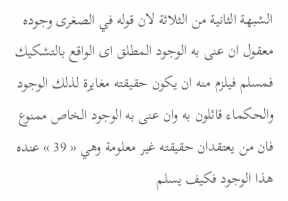الشبهة الثانية من الثلاثة لان قوله في الصغرى وجوده معقول ان عنى به الوجود المطلق اى الواقع بالتشكيك فمسلم فيلزم منه ان يكون حقيقته مغايرة لذلك الوجود والحكماء قائلون به وان عنى به الوجود الخاص ممنوع فان من يعتقدان حقيقته غير معلومة وهي « 39 » عنده هذا الوجود فكيف يسلم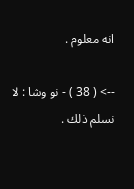انه معلوم .

--> ( 38 ) - نو وشا : لا نسلم ذلك .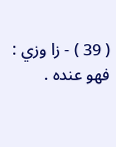( 39 ) - زا وزي : فهو عنده .